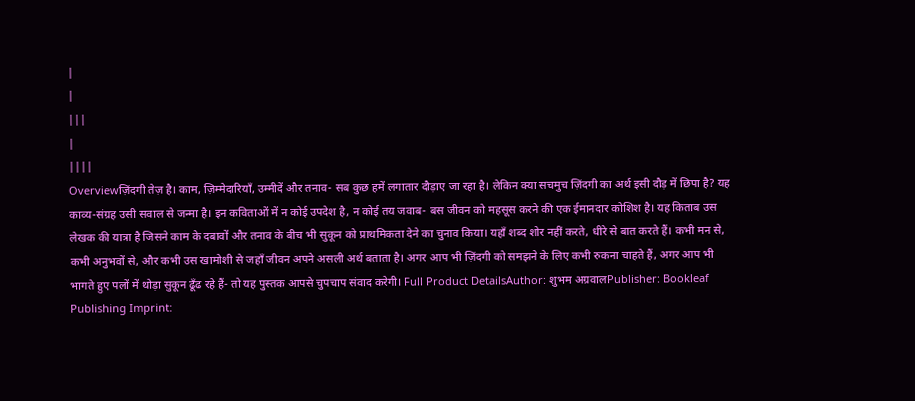|
|
|||
|
||||
Overviewज़िंदगी तेज़ है। काम, ज़िम्मेदारियाँ, उम्मीदें और तनाव- सब कुछ हमें लगातार दौड़ाए जा रहा है। लेकिन क्या सचमुच ज़िंदगी का अर्थ इसी दौड़ में छिपा है? यह काव्य-संग्रह उसी सवाल से जन्मा है। इन कविताओं में न कोई उपदेश है, न कोई तय जवाब- बस जीवन को महसूस करने की एक ईमानदार कोशिश है। यह किताब उस लेखक की यात्रा है जिसने काम के दबावों और तनाव के बीच भी सुकून को प्राथमिकता देने का चुनाव किया। यहाँ शब्द शोर नहीं करते, धीरे से बात करते हैं। कभी मन से, कभी अनुभवों से, और कभी उस खामोशी से जहाँ जीवन अपने असली अर्थ बताता है। अगर आप भी ज़िंदगी को समझने के लिए कभी रुकना चाहते हैं, अगर आप भी भागते हुए पलों में थोड़ा सुकून ढूँढ रहे हैं- तो यह पुस्तक आपसे चुपचाप संवाद करेगी। Full Product DetailsAuthor: शुभम अग्रवालPublisher: Bookleaf Publishing Imprint: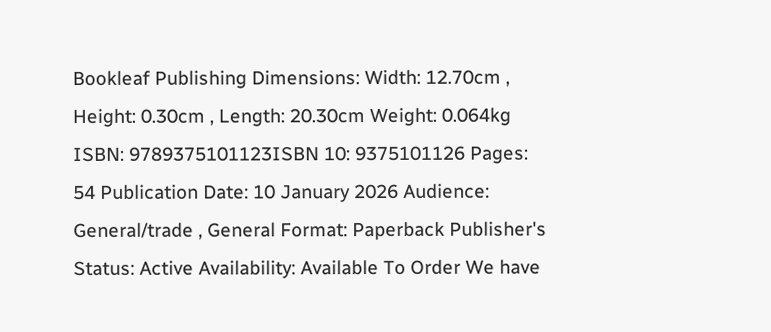Bookleaf Publishing Dimensions: Width: 12.70cm , Height: 0.30cm , Length: 20.30cm Weight: 0.064kg ISBN: 9789375101123ISBN 10: 9375101126 Pages: 54 Publication Date: 10 January 2026 Audience: General/trade , General Format: Paperback Publisher's Status: Active Availability: Available To Order We have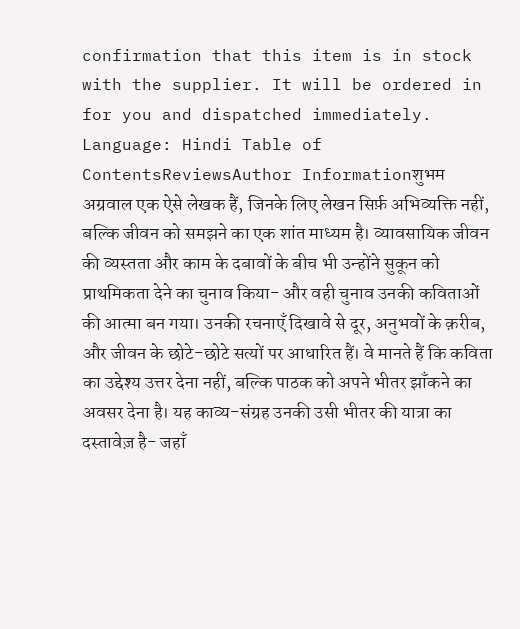confirmation that this item is in stock with the supplier. It will be ordered in for you and dispatched immediately. Language: Hindi Table of ContentsReviewsAuthor Informationशुभम अग्रवाल एक ऐसे लेखक हैं, जिनके लिए लेखन सिर्फ़ अभिव्यक्ति नहीं, बल्कि जीवन को समझने का एक शांत माध्यम है। व्यावसायिक जीवन की व्यस्तता और काम के दबावों के बीच भी उन्होंने सुकून को प्राथमिकता देने का चुनाव किया- और वही चुनाव उनकी कविताओं की आत्मा बन गया। उनकी रचनाएँ दिखावे से दूर, अनुभवों के क़रीब, और जीवन के छोटे-छोटे सत्यों पर आधारित हैं। वे मानते हैं कि कविता का उद्देश्य उत्तर देना नहीं, बल्कि पाठक को अपने भीतर झाँकने का अवसर देना है। यह काव्य-संग्रह उनकी उसी भीतर की यात्रा का दस्तावेज़ है- जहाँ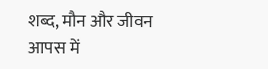शब्द, मौन और जीवन आपस में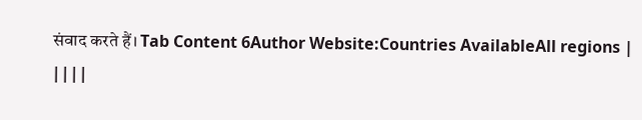संवाद करते हैं। Tab Content 6Author Website:Countries AvailableAll regions |
||||